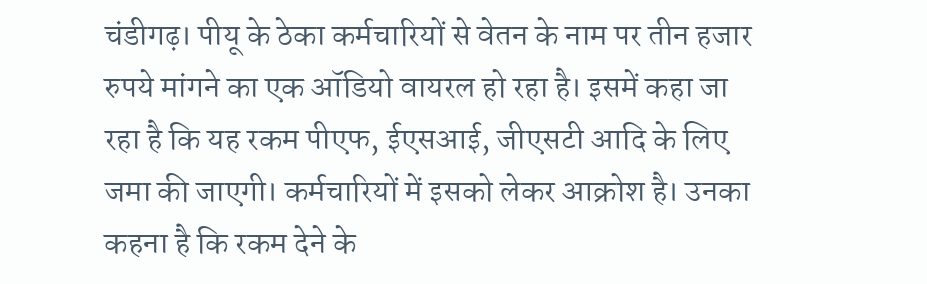चंडीगढ़। पीयू के ठेका कर्मचारियों से वेतन के नाम पर तीन हजार रुपये मांगने का एक ऑडियो वायरल हो रहा है। इसमें कहा जा रहा है कि यह रकम पीएफ, ईएसआई, जीएसटी आदि के लिए जमा की जाएगी। कर्मचारियों में इसको लेकर आक्रोश है। उनका कहना है कि रकम देने के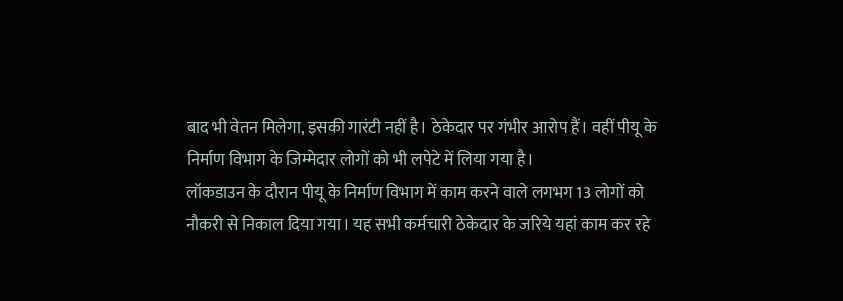बाद भी वेतन मिलेगा, इसकी गारंटी नहीं है। ठेकेदार पर गंभीर आरोप हैं। वहीं पीयू के निर्माण विभाग के जिम्मेदार लोगों को भी लपेटे में लिया गया है।
लॉकडाउन के दौरान पीयू के निर्माण विभाग में काम करने वाले लगभग 13 लोगों को नौकरी से निकाल दिया गया। यह सभी कर्मचारी ठेकेदार के जरिये यहां काम कर रहे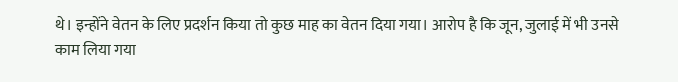थे। इन्होंने वेतन के लिए प्रदर्शन किया तो कुछ माह का वेतन दिया गया। आरोप है कि जून, जुलाई में भी उनसे काम लिया गया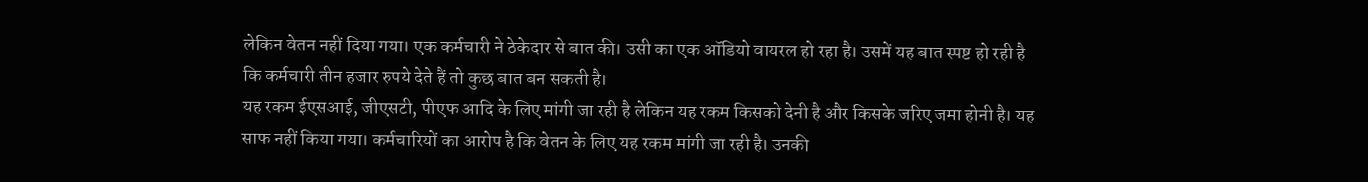लेकिन वेतन नहीं दिया गया। एक कर्मचारी ने ठेकेदार से बात की। उसी का एक ऑडियो वायरल हो रहा है। उसमें यह बात स्पष्ट हो रही है कि कर्मचारी तीन हजार रुपये देते हैं तो कुछ बात बन सकती है।
यह रकम ईएसआई, जीएसटी, पीएफ आदि के लिए मांगी जा रही है लेकिन यह रकम किसको देनी है और किसके जरिए जमा होनी है। यह साफ नहीं किया गया। कर्मचारियों का आरोप है कि वेतन के लिए यह रकम मांगी जा रही है। उनकी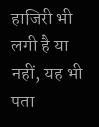हाजिरी भी लगी है या नहीं, यह भी पता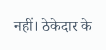नहीं। ठेकेदार के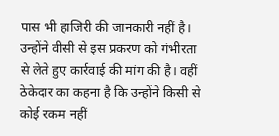पास भी हाजिरी की जानकारी नहीं है। उन्होंने वीसी से इस प्रकरण को गंभीरता से लेते हुए कार्रवाई की मांग की है। वहीं ठेकेदार का कहना है कि उन्होंने किसी से कोई रकम नहीं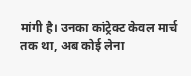मांगी है। उनका कांट्रेक्ट केवल मार्च तक था, अब कोई लेना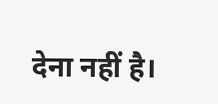देना नहीं है।